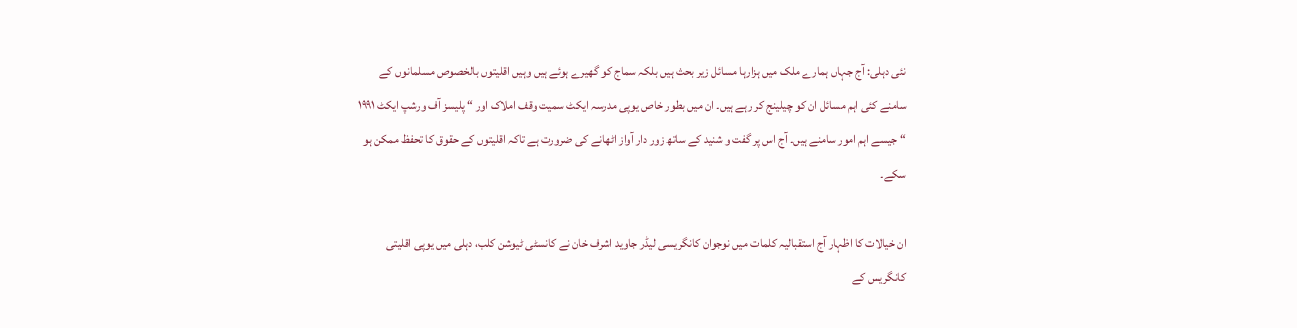نئی دہلی: آج جہاں ہمارے ملک میں ہزارہا مسائل زیر بحث ہیں بلکہ سماج کو گھیرے ہوئے ہیں وہیں اقلیتوں بالخصوص مسلمانوں کے سامنے کئی اہم مسائل ان کو چیلینج کر رہے ہیں۔ ان میں بطور خاص یوپی مدرسہ ایکٹ سمیت وقف املاک اور “ پلیسز آف ورشپ ایکٹ ۱۹۹۱ “ جیسے اہم امور سامنے ہیں۔ آج اس پر گفت و شنید کے ساتھ زور دار آواز اٹھانے کی ضرورت ہے تاکہ اقلیتوں کے حقوق کا تحفظ ممکن ہو سکے۔

ان خیالات کا اظہار آج استقبالیہ کلمات میں نوجوان کانگریسی لیڈر جاوید اشرف خان نے کانسٹی ٹیوشن کلب، دہلی میں یوپی اقلیتی کانگریس کے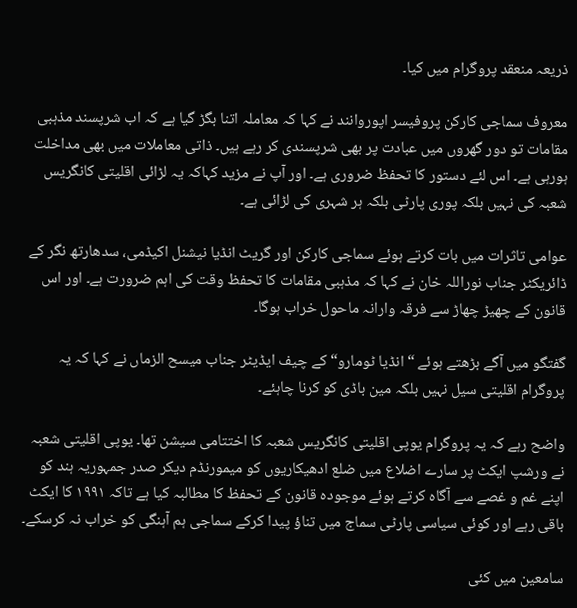ذریعہ منعقد پروگرام میں کیا۔

معروف سماجی کارکن پروفیسر اپوروانند نے کہا کہ معاملہ اتنا بگڑ گیا ہے کہ اب شرپسند مذہبی مقامات تو دور گھروں میں عبادت پر بھی شرپسندی کر رہے ہیں۔ ذاتی معاملات میں بھی مداخلت ہورہی ہے۔ اس لئے دستور کا تحفظ ضروری ہے۔ اور آپ نے مزید کہاکہ یہ لڑائی اقلیتی کانگریس شعبہ کی نہیں بلکہ پوری پارٹی بلکہ ہر شہری کی لڑائی ہے۔

عوامی تاثرات میں بات کرتے ہوئے سماجی کارکن اور گریٹ انڈیا نیشنل اکیڈمی، سدھارتھ نگر کے ڈائریکٹر جناب نوراللہ خان نے کہا کہ مذہبی مقامات کا تحفظ وقت کی اہم ضرورت ہے۔ اور اس قانون کے چھیڑ چھاڑ سے فرقہ وارانہ ماحول خراب ہوگا۔

گفتگو میں آگے بڑھتے ہوئے “انڈیا ٹومارو“ کے چیف ایڈیٹر جناب میسح الزماں نے کہا کہ یہ پروگرام اقلیتی سیل نہیں بلکہ مین باڈی کو کرنا چاہئے۔

واضح رہے کہ یہ پروگرام یوپی اقلیتی کانگریس شعبہ کا اختتامی سیشن تھا۔ یوپی اقلیتی شعبہ نے ورشپ ایکٹ پر سارے اضلاع میں ضلع ادھیکاریوں کو میمورنڈم دیکر صدر جمہوریہ ہند کو اپنے غم و غصے سے آگاہ کرتے ہوئے موجودہ قانون کے تحفظ کا مطالبہ کیا ہے تاکہ ۱۹۹۱ کا ایکٹ باقی رہے اور کوئی سیاسی پارٹی سماج میں تناؤ پیدا کرکے سماجی ہم آہنگی کو خراب نہ کرسکے۔

سامعین میں کئی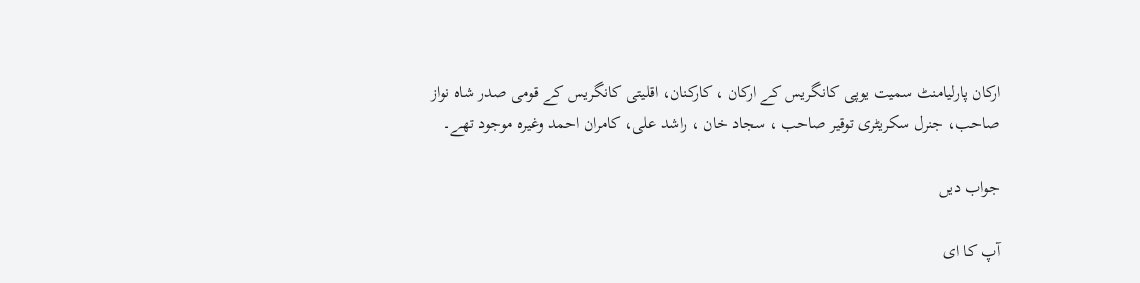ارکان پارلیامنٹ سمیت یوپی کانگریس کے ارکان ، کارکنان، اقلیتی کانگریس کے قومی صدر شاہ نواز صاحب، جنرل سکریٹری توقیر صاحب ، سجاد خان ، راشد علی، کامران احمد وغیرہ موجود تھے۔

جواب دیں

آپ کا ای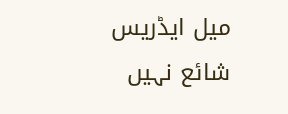میل ایڈریس شائع نہیں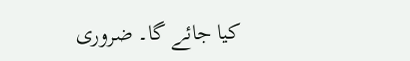کیا جائے گا۔ ضروری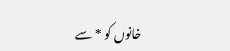خانوں کو * سے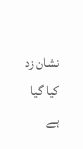نشان زد کیا گیا ہے